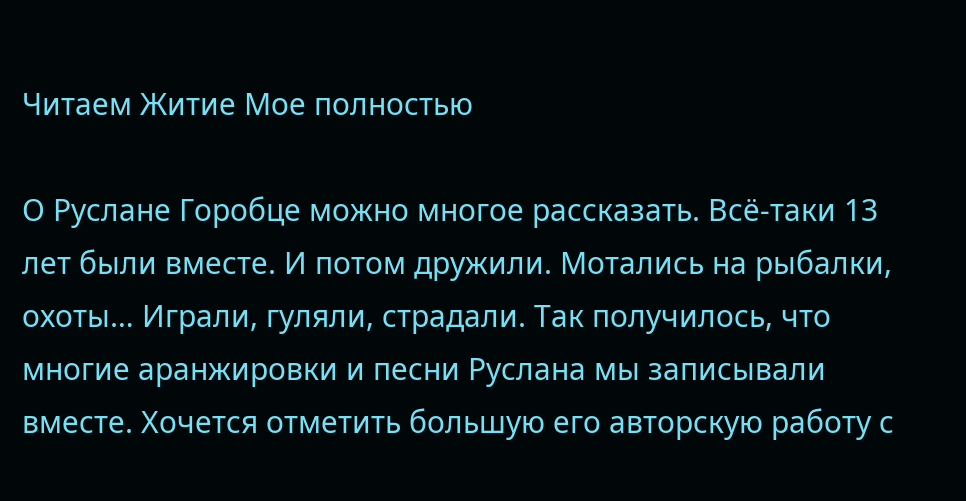Читаем Житие Мое полностью

О Руслане Горобце можно многое рассказать. Всё-таки 13 лет были вместе. И потом дружили. Мотались на рыбалки, охоты… Играли, гуляли, страдали. Так получилось, что многие аранжировки и песни Руслана мы записывали вместе. Хочется отметить большую его авторскую работу с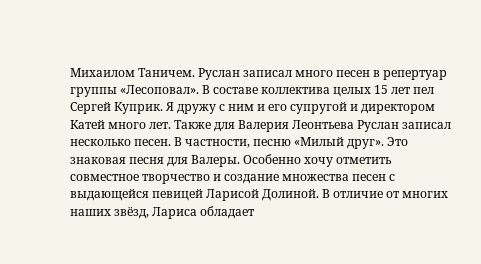Михаилом Таничем. Руслан записал много песен в репертуар группы «Лесоповал». В составе коллектива целых 15 лет пел Сергей Куприк. Я дружу с ним и его супругой и директором Катей много лет. Также для Валерия Леонтьева Руслан записал несколько песен. В частности, песню «Милый друг». Это знаковая песня для Валеры. Особенно хочу отметить совместное творчество и создание множества песен с выдающейся певицей Ларисой Долиной. В отличие от многих наших звёзд, Лариса обладает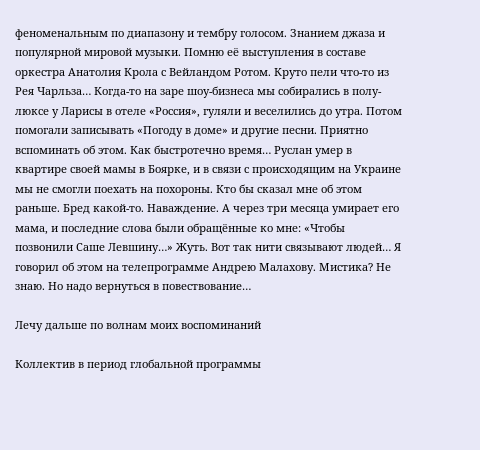феноменальным по диапазону и тембру голосом. Знанием джаза и популярной мировой музыки. Помню её выступления в составе оркестра Анатолия Крола с Вейландом Ротом. Круто пели что-то из Рея Чарльза… Когда-то на заре шоу-бизнеса мы собирались в полу-люксе у Ларисы в отеле «Россия», гуляли и веселились до утра. Потом помогали записывать «Погоду в доме» и другие песни. Приятно вспоминать об этом. Как быстротечно время… Руслан умер в квартире своей мамы в Боярке, и в связи с происходящим на Украине мы не смогли поехать на похороны. Кто бы сказал мне об этом раньше. Бред какой-то. Наваждение. А через три месяца умирает его мама, и последние слова были обращённые ко мне: «Чтобы позвонили Саше Левшину…» Жуть. Вот так нити связывают людей… Я говорил об этом на телепрограмме Андрею Малахову. Мистика? Не знаю. Но надо вернуться в повествование…

Лечу дальше по волнам моих воспоминаний

Коллектив в период глобальной программы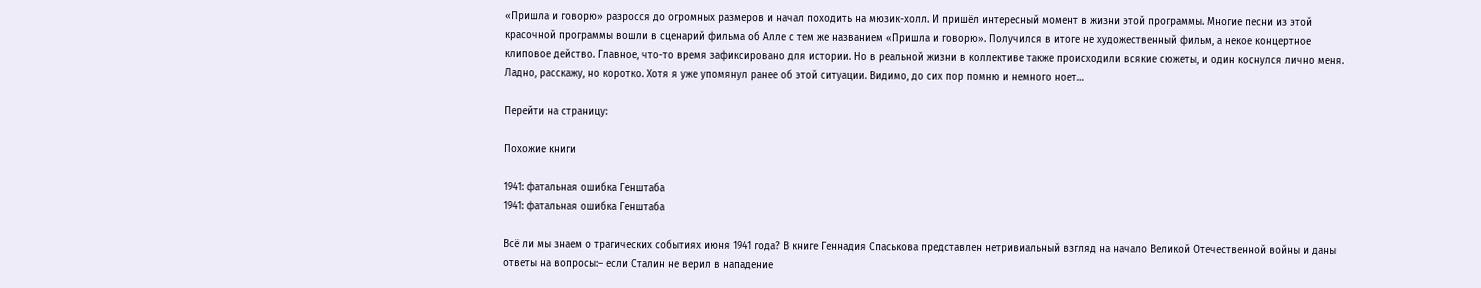«Пришла и говорю» разросся до огромных размеров и начал походить на мюзик-холл. И пришёл интересный момент в жизни этой программы. Многие песни из этой красочной программы вошли в сценарий фильма об Алле с тем же названием «Пришла и говорю». Получился в итоге не художественный фильм, а некое концертное клиповое действо. Главное, что-то время зафиксировано для истории. Но в реальной жизни в коллективе также происходили всякие сюжеты, и один коснулся лично меня. Ладно, расскажу, но коротко. Хотя я уже упомянул ранее об этой ситуации. Видимо, до сих пор помню и немного ноет…

Перейти на страницу:

Похожие книги

1941: фатальная ошибка Генштаба
1941: фатальная ошибка Генштаба

Всё ли мы знаем о трагических событиях июня 1941 года? В книге Геннадия Спаськова представлен нетривиальный взгляд на начало Великой Отечественной войны и даны ответы на вопросы:– если Сталин не верил в нападение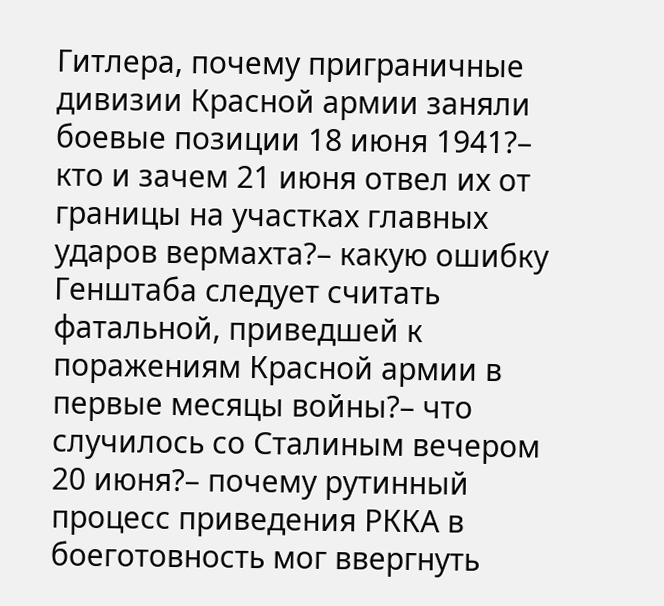Гитлера, почему приграничные дивизии Красной армии заняли боевые позиции 18 июня 1941?– кто и зачем 21 июня отвел их от границы на участках главных ударов вермахта?– какую ошибку Генштаба следует считать фатальной, приведшей к поражениям Красной армии в первые месяцы войны?– что случилось со Сталиным вечером 20 июня?– почему рутинный процесс приведения РККА в боеготовность мог ввергнуть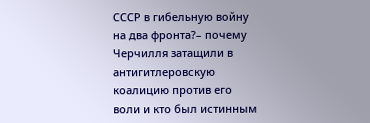СССР в гибельную войну на два фронта?– почему Черчилля затащили в антигитлеровскую коалицию против его воли и кто был истинным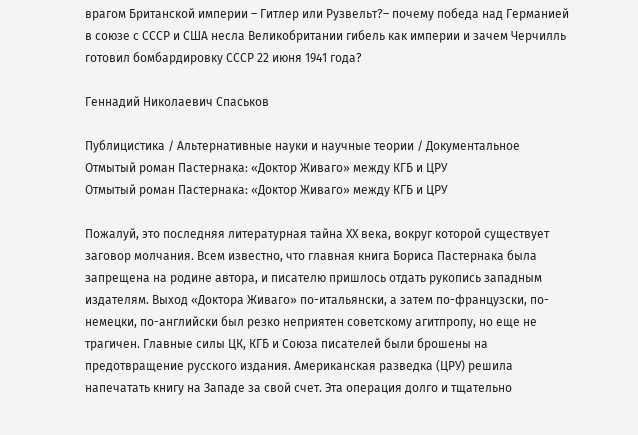врагом Британской империи – Гитлер или Рузвельт?– почему победа над Германией в союзе с СССР и США несла Великобритании гибель как империи и зачем Черчилль готовил бомбардировку СССР 22 июня 1941 года?

Геннадий Николаевич Спаськов

Публицистика / Альтернативные науки и научные теории / Документальное
Отмытый роман Пастернака: «Доктор Живаго» между КГБ и ЦРУ
Отмытый роман Пастернака: «Доктор Живаго» между КГБ и ЦРУ

Пожалуй, это последняя литературная тайна ХХ века, вокруг которой существует заговор молчания. Всем известно, что главная книга Бориса Пастернака была запрещена на родине автора, и писателю пришлось отдать рукопись западным издателям. Выход «Доктора Живаго» по-итальянски, а затем по-французски, по-немецки, по-английски был резко неприятен советскому агитпропу, но еще не трагичен. Главные силы ЦК, КГБ и Союза писателей были брошены на предотвращение русского издания. Американская разведка (ЦРУ) решила напечатать книгу на Западе за свой счет. Эта операция долго и тщательно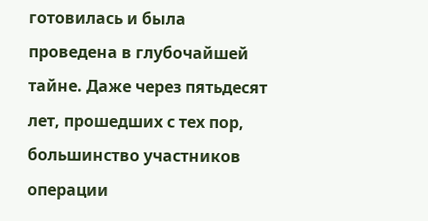готовилась и была проведена в глубочайшей тайне. Даже через пятьдесят лет, прошедших с тех пор, большинство участников операции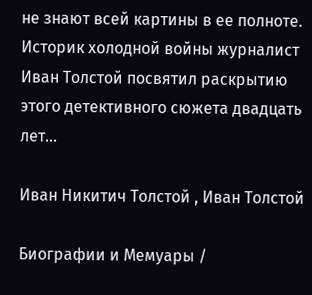не знают всей картины в ее полноте. Историк холодной войны журналист Иван Толстой посвятил раскрытию этого детективного сюжета двадцать лет...

Иван Никитич Толстой , Иван Толстой

Биографии и Мемуары /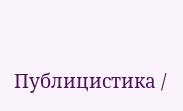Публицистика /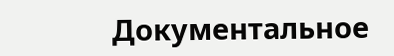Документальное